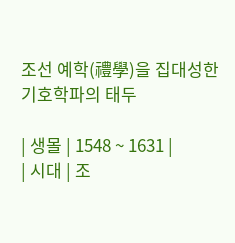조선 예학(禮學)을 집대성한 기호학파의 태두

| 생몰 | 1548 ~ 1631 |
| 시대 | 조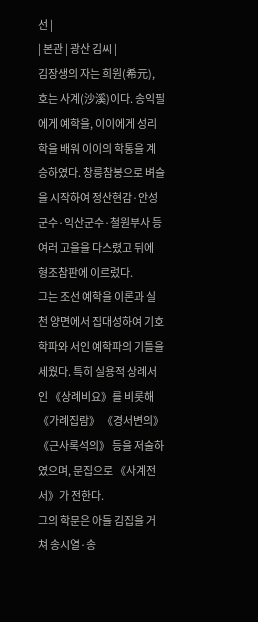선 |
| 본관 | 광산 김씨 |
김장생의 자는 희원(希元), 호는 사계(沙溪)이다. 송익필에게 예학을, 이이에게 성리학을 배워 이이의 학통을 계승하였다. 창릉참봉으로 벼슬을 시작하여 정산현감·안성군수·익산군수·철원부사 등 여러 고을을 다스렸고 뒤에 형조참판에 이르렀다.
그는 조선 예학을 이론과 실천 양면에서 집대성하여 기호학파와 서인 예학파의 기틀을 세웠다. 특히 실용적 상례서인 《상례비요》를 비롯해 《가례집람》 《경서변의》 《근사록석의》 등을 저술하였으며, 문집으로 《사계전서》가 전한다.
그의 학문은 아들 김집을 거쳐 송시열·송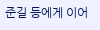준길 등에게 이어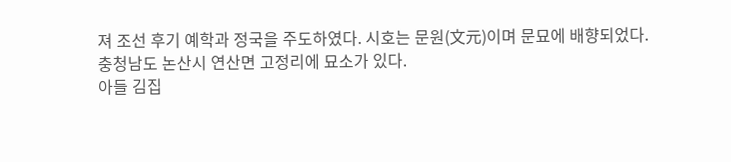져 조선 후기 예학과 정국을 주도하였다. 시호는 문원(文元)이며 문묘에 배향되었다.
충청남도 논산시 연산면 고정리에 묘소가 있다.
아들 김집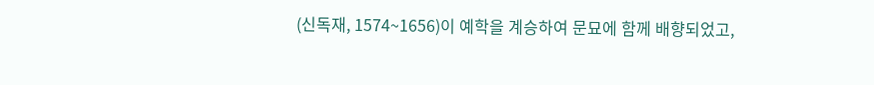(신독재, 1574~1656)이 예학을 계승하여 문묘에 함께 배향되었고,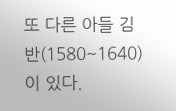또 다른 아들 김반(1580~1640)이 있다.